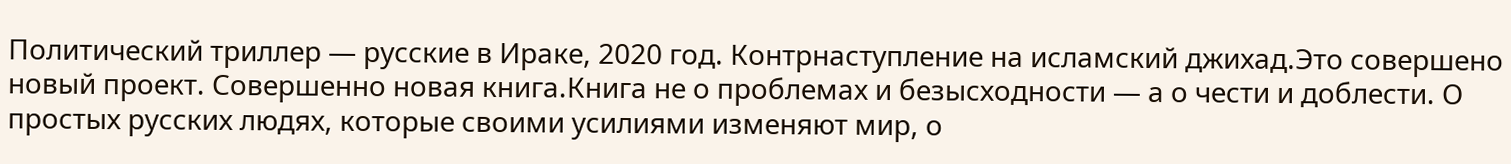Политический триллер — русские в Ираке, 2020 год. Контрнаступление на исламский джихад.Это совершено новый проект. Совершенно новая книга.Книга не о проблемах и безысходности — а о чести и доблести. О простых русских людях, которые своими усилиями изменяют мир, о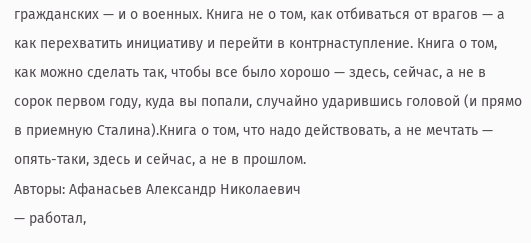гражданских — и о военных. Книга не о том, как отбиваться от врагов — а как перехватить инициативу и перейти в контрнаступление. Книга о том, как можно сделать так, чтобы все было хорошо — здесь, сейчас, а не в сорок первом году, куда вы попали, случайно ударившись головой (и прямо в приемную Сталина).Книга о том, что надо действовать, а не мечтать — опять-таки, здесь и сейчас, а не в прошлом.
Авторы: Афанасьев Александр Николаевич
— работал,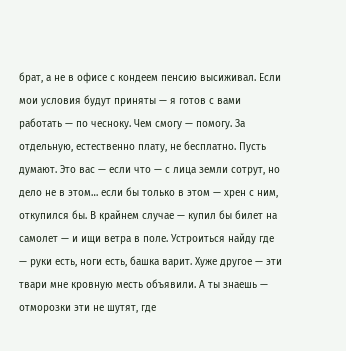брат, а не в офисе с кондеем пенсию высиживал. Если мои условия будут приняты — я готов с вами работать — по чесноку. Чем смогу — помогу. За отдельную, естественно плату, не бесплатно. Пусть думают. Это вас — если что — с лица земли сотрут, но дело не в этом… если бы только в этом — хрен с ним, откупился бы. В крайнем случае — купил бы билет на самолет — и ищи ветра в поле. Устроиться найду где — руки есть, ноги есть, башка варит. Хуже другое — эти твари мне кровную месть объявили. А ты знаешь — отморозки эти не шутят, где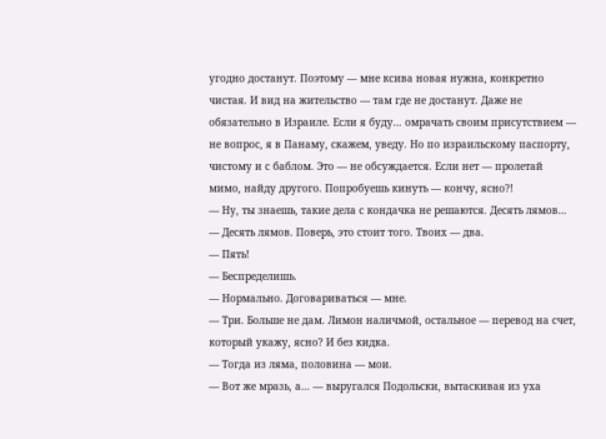угодно достанут. Поэтому — мне ксива новая нужна, конкретно чистая. И вид на жительство — там где не достанут. Даже не обязательно в Израиле. Если я буду… омрачать своим присутствием — не вопрос, я в Панаму, скажем, уведу. Но по израильскому паспорту, чистому и с баблом. Это — не обсуждается. Если нет — пролетай мимо, найду другого. Попробуешь кинуть — кончу, ясно?!
— Ну, ты знаешь, такие дела с кондачка не решаются. Десять лямов…
— Десять лямов. Поверь, это стоит того. Твоих — два.
— Пять!
— Беспределишь.
— Нормально. Договариваться — мне.
— Три. Больше не дам. Лимон наличмой, остальное — перевод на счет, который укажу, ясно? И без кидка.
— Тогда из ляма, половина — мои.
— Вот же мразь, а… — выругался Подольски, вытаскивая из уха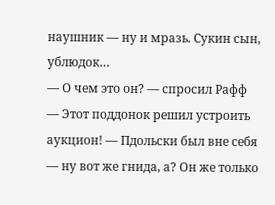наушник — ну и мразь. Сукин сын, ублюдок…
— О чем это он? — спросил Рафф
— Этот поддонок решил устроить аукцион! — Пдольски был вне себя — ну вот же гнида, а? Он же только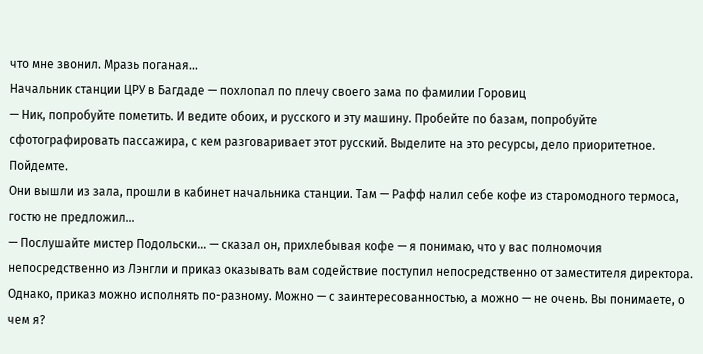что мне звонил. Мразь поганая…
Начальник станции ЦРУ в Багдаде — похлопал по плечу своего зама по фамилии Горовиц
— Ник, попробуйте пометить. И ведите обоих, и русского и эту машину. Пробейте по базам, попробуйте сфотографировать пассажира, с кем разговаривает этот русский. Выделите на это ресурсы, дело приоритетное. Пойдемте.
Они вышли из зала, прошли в кабинет начальника станции. Там — Рафф налил себе кофе из старомодного термоса, гостю не предложил…
— Послушайте мистер Подольски… — сказал он, прихлебывая кофе — я понимаю, что у вас полномочия непосредственно из Лэнгли и приказ оказывать вам содействие поступил непосредственно от заместителя директора. Однако, приказ можно исполнять по-разному. Можно — с заинтересованностью, а можно — не очень. Вы понимаете, о чем я?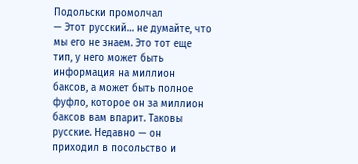Подольски промолчал
— Этот русский… не думайте, что мы его не знаем. Это тот еще тип, у него может быть информация на миллион баксов, а может быть полное фуфло, которое он за миллион баксов вам впарит. Таковы русские. Недавно — он приходил в посольство и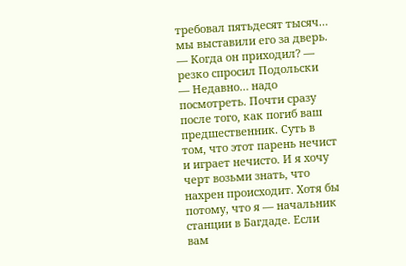требовал пятьдесят тысяч… мы выставили его за дверь.
— Когда он приходил? — резко спросил Подольски
— Недавно… надо посмотреть. Почти сразу после того, как погиб ваш предшественник. Суть в том, что этот парень нечист и играет нечисто. И я хочу черт возьми знать, что нахрен происходит. Хотя бы потому, что я — начальник станции в Багдаде. Если вам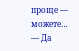проще — можете…
— Да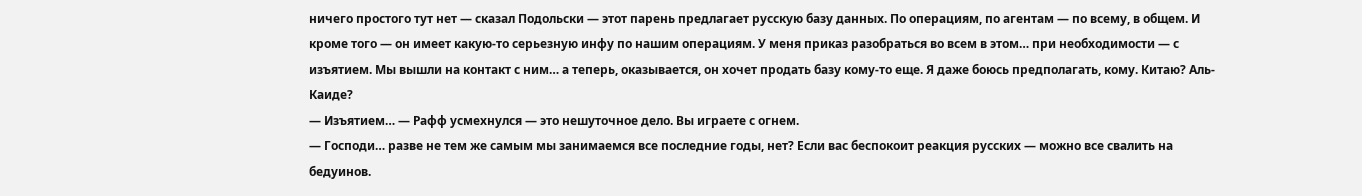ничего простого тут нет — сказал Подольски — этот парень предлагает русскую базу данных. По операциям, по агентам — по всему, в общем. И кроме того — он имеет какую-то серьезную инфу по нашим операциям. У меня приказ разобраться во всем в этом… при необходимости — с изъятием. Мы вышли на контакт с ним… а теперь, оказывается, он хочет продать базу кому-то еще. Я даже боюсь предполагать, кому. Китаю? Аль-Каиде?
— Изъятием… — Рафф усмехнулся — это нешуточное дело. Вы играете с огнем.
— Господи… разве не тем же самым мы занимаемся все последние годы, нет? Если вас беспокоит реакция русских — можно все свалить на бедуинов.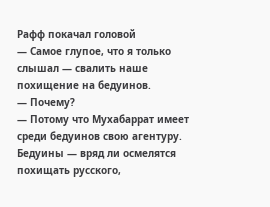Рафф покачал головой
— Самое глупое, что я только слышал — свалить наше похищение на бедуинов.
— Почему?
— Потому что Мухабаррат имеет среди бедуинов свою агентуру. Бедуины — вряд ли осмелятся похищать русского,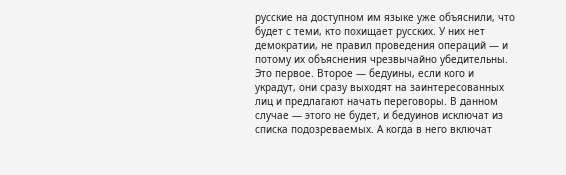русские на доступном им языке уже объяснили, что будет с теми, кто похищает русских. У них нет демократии, не правил проведения операций — и потому их объяснения чрезвычайно убедительны. Это первое. Второе — бедуины, если кого и украдут, они сразу выходят на заинтересованных лиц и предлагают начать переговоры. В данном случае — этого не будет, и бедуинов исключат из списка подозреваемых. А когда в него включат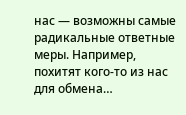нас — возможны самые радикальные ответные меры. Например, похитят кого-то из нас для обмена…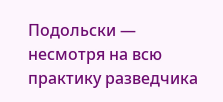Подольски — несмотря на всю практику разведчика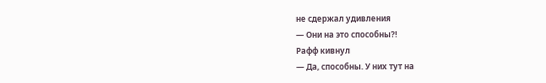не сдержал удивления
— Они на это способны?!
Рафф кивнул
— Да, способны. У них тут на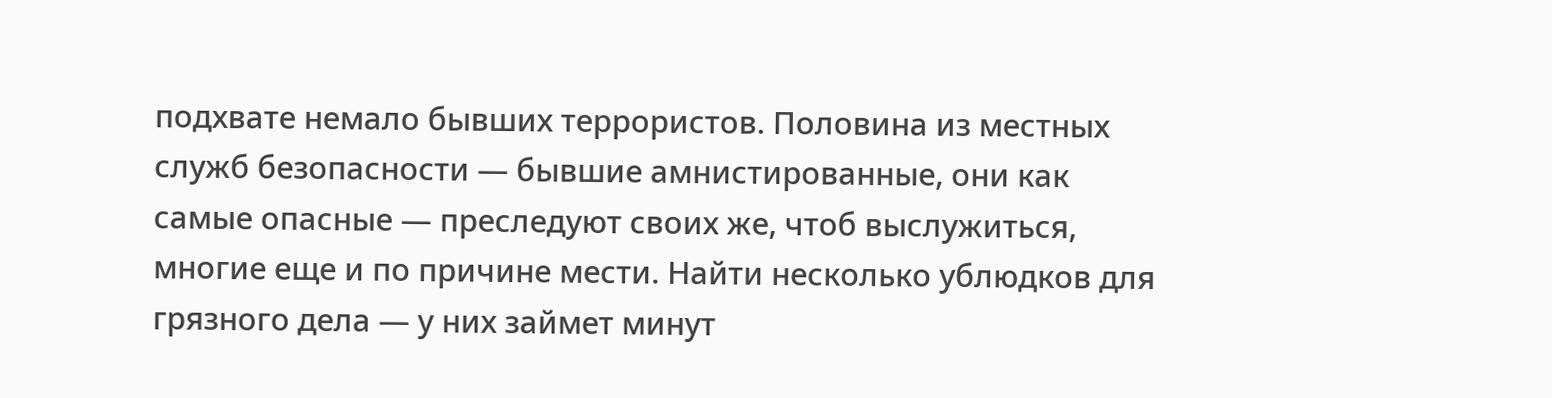подхвате немало бывших террористов. Половина из местных служб безопасности — бывшие амнистированные, они как самые опасные — преследуют своих же, чтоб выслужиться, многие еще и по причине мести. Найти несколько ублюдков для грязного дела — у них займет минут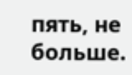пять, не больше.